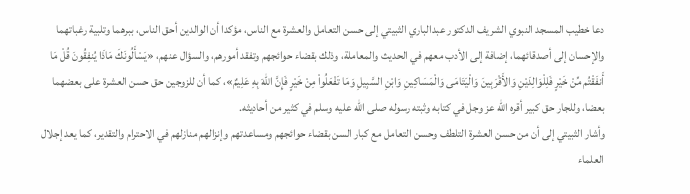دعا خطيب المسجد النبوي الشريف الدكتور عبدالباري الثبيتي إلى حسن التعامل والعشرة مع الناس، مؤكدا أن الوالدين أحق الناس، ببرهما وتلبية رغباتهما والإحسان إلى أصدقائهما، إضافة إلى الأدب معهم في الحديث والمعاملة، وذلك بقضاء حوائجهم وتفقد أمورهم، والسؤال عنهم، «يَسْأَلُونَكَ مَاذَا يُنفِقُونَ قُلْ مَا أَنفَقْتُم مِّنْ خَيْرٍ فَلِلْوَالِدَيْنِ وَالأَقْرَبِينَ وَالْيَتَامَى وَالْمَسَاكِينِ وَابْنِ السَّبِيلِ وَمَا تَفْعَلُواْ مِنْ خَيْرٍ فَإِنَّ اللّهَ بِهِ عَلِيمٌ»، كما أن للزوجين حق حسن العشرة على بعضهما بعضا، وللجار حق كبير أقره الله عز وجل في كتابه وثبته رسوله صلى الله عليه وسلم في كثير من أحاديثه.
وأشار الثبيتي إلى أن من حسن العشرة التلطف وحسن التعامل مع كبار السن بقضاء حوائجهم ومساعدتهم وإنزالهم منازلهم في الاحترام والتقدير، كما يعد إجلال العلماء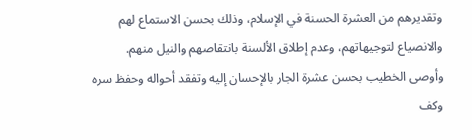وتقديرهم من العشرة الحسنة في الإسلام، وذلك بحسن الاستماع لهم والانصياع لتوجيهاتهم، وعدم إطلاق الألسنة بانتقاصهم والنيل منهم.
وأوصى الخطيب بحسن عشرة الجار بالإحسان إليه وتفقد أحواله وحفظ سره وكف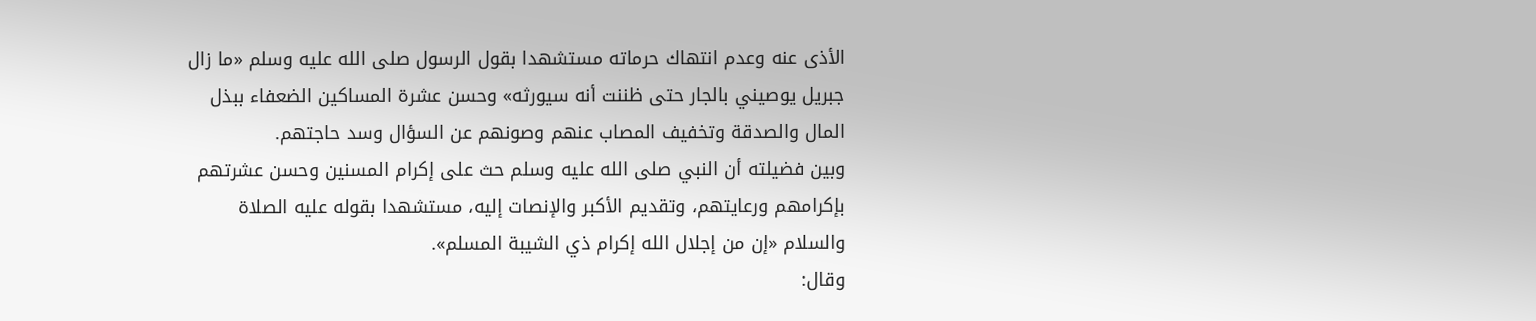الأذى عنه وعدم انتهاك حرماته مستشهدا بقول الرسول صلى الله عليه وسلم «ما زال جبريل يوصيني بالجار حتى ظننت أنه سيورثه» وحسن عشرة المساكين الضعفاء ببذل المال والصدقة وتخفيف المصاب عنهم وصونهم عن السؤال وسد حاجتهم.
وبين فضيلته أن النبي صلى الله عليه وسلم حث على إكرام المسنين وحسن عشرتهم بإكرامهم ورعايتهم، وتقديم الأكبر والإنصات إليه، مستشهدا بقوله عليه الصلاة والسلام «إن من إجلال الله إكرام ذي الشيبة المسلم».
وقال: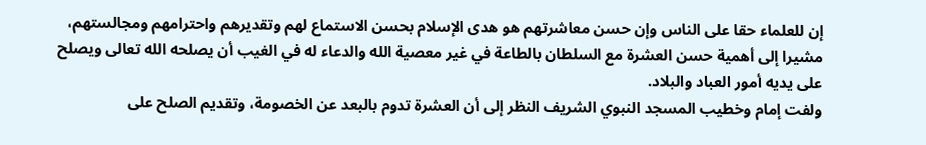إن للعلماء حقا على الناس وإن حسن معاشرتهم هو هدى الإسلام بحسن الاستماع لهم وتقديرهم واحترامهم ومجالستهم، مشيرا إلى أهمية حسن العشرة مع السلطان بالطاعة في غير معصية الله والدعاء له في الغيب أن يصلحه الله تعالى ويصلح على يديه أمور العباد والبلاد.
ولفت إمام وخطيب المسجد النبوي الشريف النظر إلى أن العشرة تدوم بالبعد عن الخصومة، وتقديم الصلح على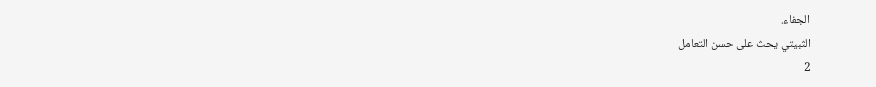الجفاء.
الثبيتي يحث على حسن التعامل
2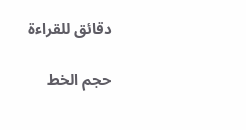دقائق للقراءة

حجم الخط